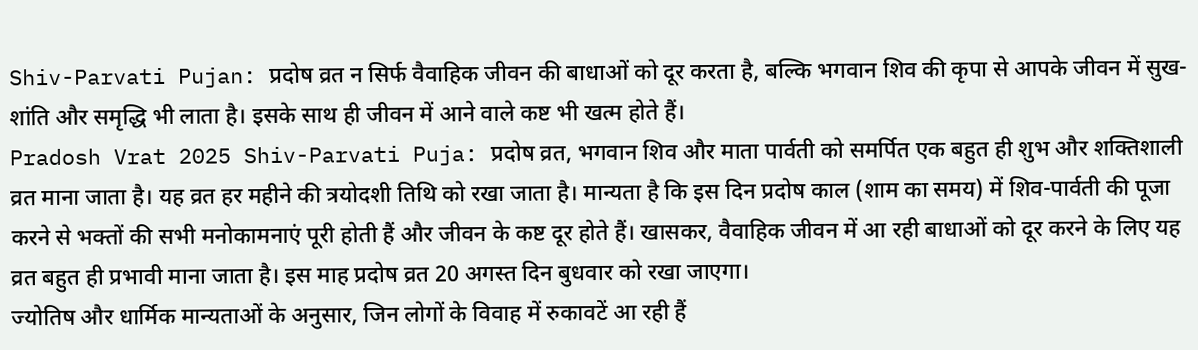Shiv-Parvati Pujan: प्रदोष व्रत न सिर्फ वैवाहिक जीवन की बाधाओं को दूर करता है, बल्कि भगवान शिव की कृपा से आपके जीवन में सुख-शांति और समृद्धि भी लाता है। इसके साथ ही जीवन में आने वाले कष्ट भी खत्म होते हैं।
Pradosh Vrat 2025 Shiv-Parvati Puja: प्रदोष व्रत, भगवान शिव और माता पार्वती को समर्पित एक बहुत ही शुभ और शक्तिशाली व्रत माना जाता है। यह व्रत हर महीने की त्रयोदशी तिथि को रखा जाता है। मान्यता है कि इस दिन प्रदोष काल (शाम का समय) में शिव-पार्वती की पूजा करने से भक्तों की सभी मनोकामनाएं पूरी होती हैं और जीवन के कष्ट दूर होते हैं। खासकर, वैवाहिक जीवन में आ रही बाधाओं को दूर करने के लिए यह व्रत बहुत ही प्रभावी माना जाता है। इस माह प्रदोष व्रत 20 अगस्त दिन बुधवार को रखा जाएगा।
ज्योतिष और धार्मिक मान्यताओं के अनुसार, जिन लोगों के विवाह में रुकावटें आ रही हैं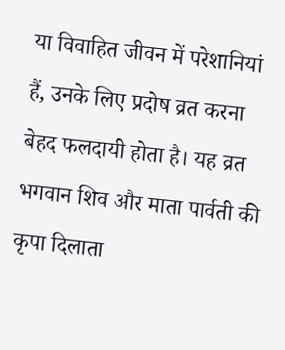या विवाहित जीवन में परेशानियां हैं, उनके लिए प्रदोष व्रत करना बेहद फलदायी होता है। यह व्रत भगवान शिव और माता पार्वती की कृपा दिलाता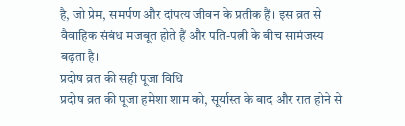है, जो प्रेम, समर्पण और दांपत्य जीवन के प्रतीक हैं। इस व्रत से वैवाहिक संबंध मजबूत होते हैं और पति-पत्नी के बीच सामंजस्य बढ़ता है।
प्रदोष व्रत की सही पूजा विधि
प्रदोष व्रत की पूजा हमेशा शाम को, सूर्यास्त के बाद और रात होने से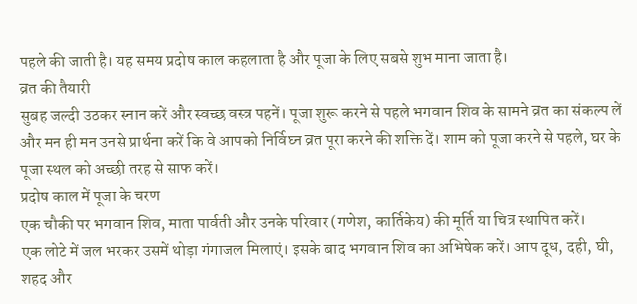पहले की जाती है। यह समय प्रदोष काल कहलाता है और पूजा के लिए सबसे शुभ माना जाता है।
व्रत की तैयारी
सुबह जल्दी उठकर स्नान करें और स्वच्छ वस्त्र पहनें। पूजा शुरू करने से पहले भगवान शिव के सामने व्रत का संकल्प लें और मन ही मन उनसे प्रार्थना करें कि वे आपको निर्विघ्न व्रत पूरा करने की शक्ति दें। शाम को पूजा करने से पहले, घर के पूजा स्थल को अच्छी तरह से साफ करें।
प्रदोष काल में पूजा के चरण
एक चौकी पर भगवान शिव, माता पार्वती और उनके परिवार (गणेश, कार्तिकेय) की मूर्ति या चित्र स्थापित करें।
एक लोटे में जल भरकर उसमें थोड़ा गंगाजल मिलाएं। इसके बाद भगवान शिव का अभिषेक करें। आप दूध, दही, घी, शहद और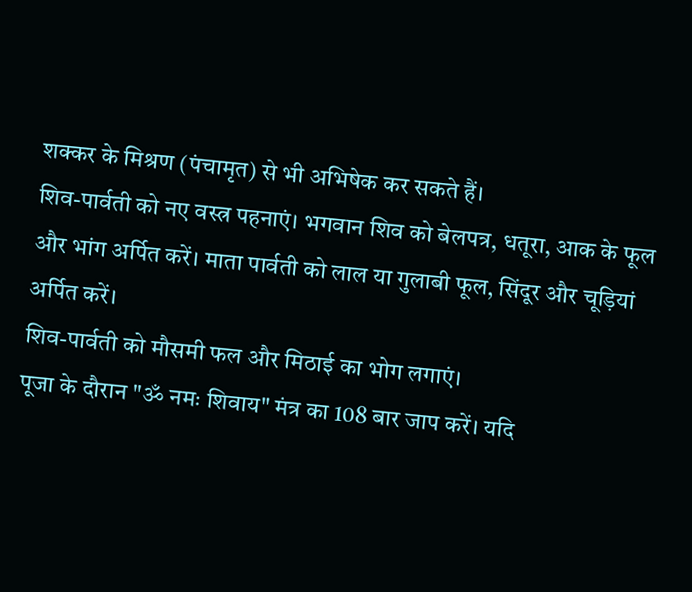शक्कर के मिश्रण (पंचामृत) से भी अभिषेक कर सकते हैं।
शिव-पार्वती को नए वस्त्र पहनाएं। भगवान शिव को बेलपत्र, धतूरा, आक के फूल और भांग अर्पित करें। माता पार्वती को लाल या गुलाबी फूल, सिंदूर और चूड़ियां अर्पित करें।
शिव-पार्वती को मौसमी फल और मिठाई का भोग लगाएं।
पूजा के दौरान "ॐ नमः शिवाय" मंत्र का 108 बार जाप करें। यदि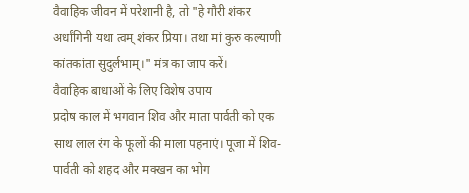वैवाहिक जीवन में परेशानी है, तो "हे गौरी शंकर अर्धांगिनी यथा त्वम् शंकर प्रिया। तथा मां कुरु कल्याणी कांतकांता सुदुर्लभाम्।" मंत्र का जाप करें।
वैवाहिक बाधाओं के लिए विशेष उपाय
प्रदोष काल में भगवान शिव और माता पार्वती को एक साथ लाल रंग के फूलों की माला पहनाएं। पूजा में शिव-पार्वती को शहद और मक्खन का भोग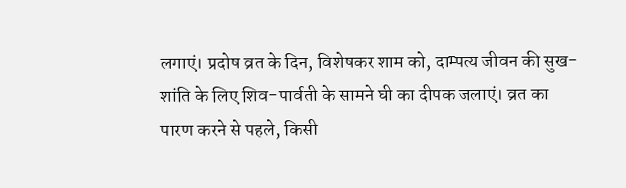लगाएं। प्रदोष व्रत के दिन, विशेषकर शाम को, दाम्पत्य जीवन की सुख-शांति के लिए शिव-पार्वती के सामने घी का दीपक जलाएं। व्रत का पारण करने से पहले, किसी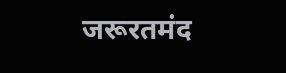जरूरतमंद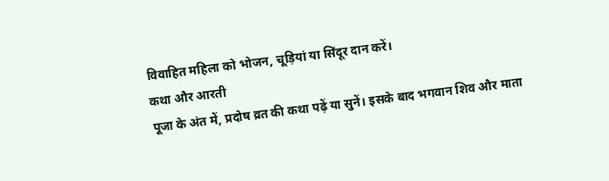विवाहित महिला को भोजन, चूड़ियां या सिंदूर दान करें।
कथा और आरती
पूजा के अंत में, प्रदोष व्रत की कथा पढ़ें या सुनें। इसके बाद भगवान शिव और माता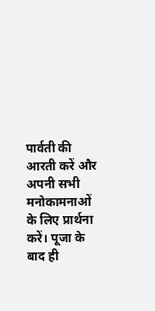पार्वती की आरती करें और अपनी सभी मनोकामनाओं के लिए प्रार्थना करें। पूजा के बाद ही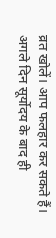व्रत खोलें। आप फलहार कर सकते हैं। अगले दिन सूर्योदय के बाद ही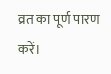व्रत का पूर्ण पारण करें।